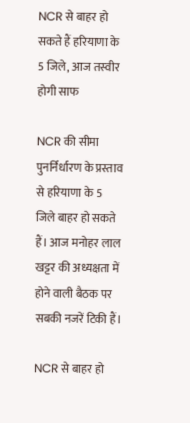NCR से बाहर हो सकते हैं हरियाणा के 5 जिले, आज तस्‍वीर होगी साफ

NCR की सीमा पुनर्निर्धारण के प्रस्ताव से हरियाणा के 5 जिले बाहर हो सकते हैं। आज मनोहर लाल खट्टर की अध्यक्षता में होने वाली बैठक पर सबकी नजरें टिकी हैं।

NCR से बाहर हो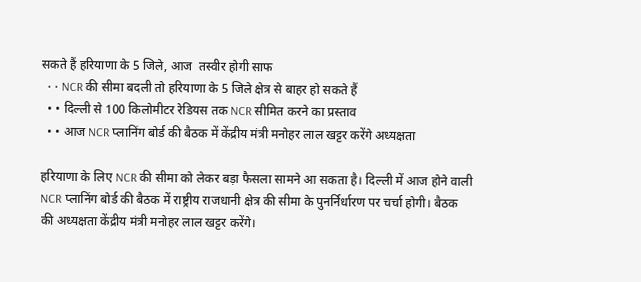सकते हैं हरियाणा के 5 जिले, आज  तस्‍वीर होगी साफ
  • • NCR की सीमा बदली तो हरियाणा के 5 जिले क्षेत्र से बाहर हो सकते हैं
  • • दिल्ली से 100 किलोमीटर रेडियस तक NCR सीमित करने का प्रस्ताव
  • • आज NCR प्लानिंग बोर्ड की बैठक में केंद्रीय मंत्री मनोहर लाल खट्टर करेंगे अध्यक्षता

हरियाणा के लिए NCR की सीमा को लेकर बड़ा फैसला सामने आ सकता है। दिल्ली में आज होने वाली NCR प्लानिंग बोर्ड की बैठक में राष्ट्रीय राजधानी क्षेत्र की सीमा के पुनर्निर्धारण पर चर्चा होगी। बैठक की अध्यक्षता केंद्रीय मंत्री मनोहर लाल खट्टर करेंगे।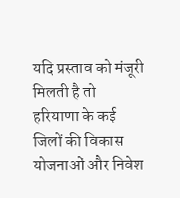यदि प्रस्ताव को मंजूरी मिलती है तो हरियाणा के कई जिलों की विकास योजनाओं और निवेश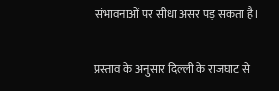संभावनाओं पर सीधा असर पड़ सकता है।

प्रस्ताव के अनुसार दिल्ली के राजघाट से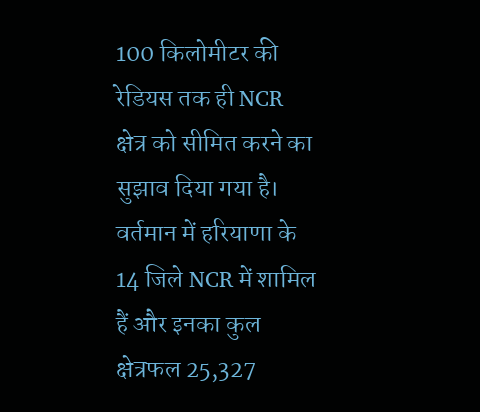100 किलोमीटर की रेडियस तक ही NCR क्षेत्र को सीमित करने का सुझाव दिया गया है। वर्तमान में हरियाणा के 14 जिले NCR में शामिल हैं और इनका कुल क्षेत्रफल 25,327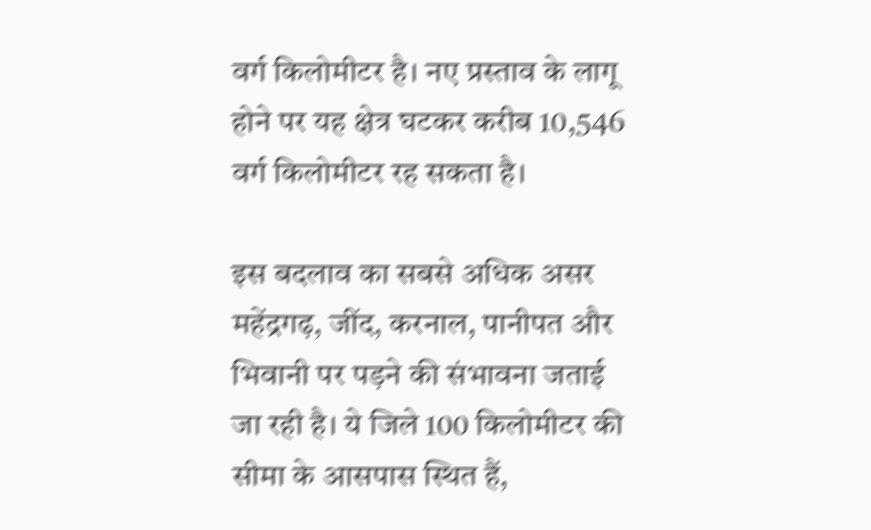वर्ग किलोमीटर है। नए प्रस्ताव के लागू होने पर यह क्षेत्र घटकर करीब 10,546 वर्ग किलोमीटर रह सकता है।

इस बदलाव का सबसे अधिक असर महेंद्रगढ़, जींद, करनाल, पानीपत और भिवानी पर पड़ने की संभावना जताई जा रही है। ये जिले 100 किलोमीटर की सीमा के आसपास स्थित हैं,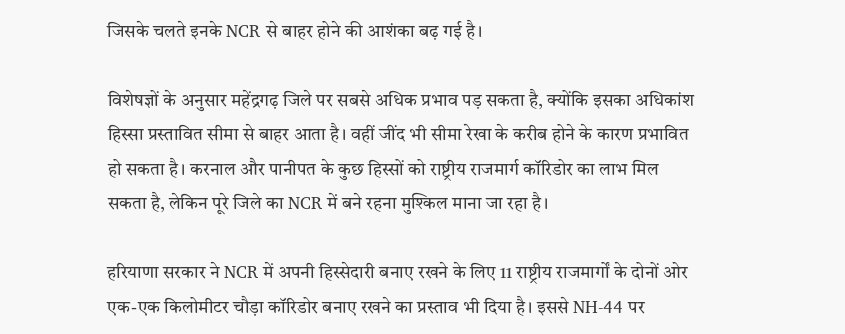जिसके चलते इनके NCR से बाहर होने की आशंका बढ़ गई है।

विशेषज्ञों के अनुसार महेंद्रगढ़ जिले पर सबसे अधिक प्रभाव पड़ सकता है, क्योंकि इसका अधिकांश हिस्सा प्रस्तावित सीमा से बाहर आता है। वहीं जींद भी सीमा रेखा के करीब होने के कारण प्रभावित हो सकता है। करनाल और पानीपत के कुछ हिस्सों को राष्ट्रीय राजमार्ग कॉरिडोर का लाभ मिल सकता है, लेकिन पूरे जिले का NCR में बने रहना मुश्किल माना जा रहा है।

हरियाणा सरकार ने NCR में अपनी हिस्सेदारी बनाए रखने के लिए 11 राष्ट्रीय राजमार्गों के दोनों ओर एक-एक किलोमीटर चौड़ा कॉरिडोर बनाए रखने का प्रस्ताव भी दिया है। इससे NH-44 पर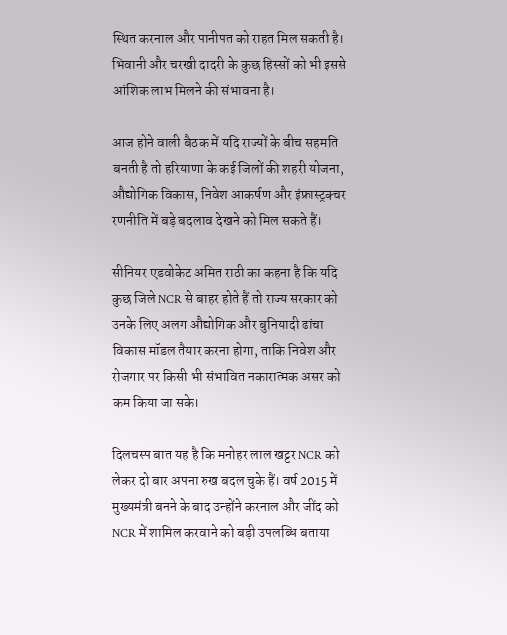स्थित करनाल और पानीपत को राहत मिल सकती है। भिवानी और चरखी दादरी के कुछ हिस्सों को भी इससे आंशिक लाभ मिलने की संभावना है।

आज होने वाली बैठक में यदि राज्यों के बीच सहमति बनती है तो हरियाणा के कई जिलों की शहरी योजना, औद्योगिक विकास, निवेश आकर्षण और इंफ्रास्ट्रक्चर रणनीति में बड़े बदलाव देखने को मिल सकते हैं।

सीनियर एडवोकेट अमित राठी का कहना है कि यदि कुछ जिले NCR से बाहर होते हैं तो राज्य सरकार को उनके लिए अलग औद्योगिक और बुनियादी ढांचा विकास मॉडल तैयार करना होगा, ताकि निवेश और रोजगार पर किसी भी संभावित नकारात्मक असर को कम किया जा सके।

दिलचस्प बात यह है कि मनोहर लाल खट्टर NCR को लेकर दो बार अपना रुख बदल चुके हैं। वर्ष 2015 में मुख्यमंत्री बनने के बाद उन्होंने करनाल और जींद को NCR में शामिल करवाने को बड़ी उपलब्धि बताया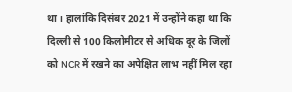था। हालांकि दिसंबर 2021 में उन्होंने कहा था कि दिल्ली से 100 किलोमीटर से अधिक दूर के जिलों को NCR में रखने का अपेक्षित लाभ नहीं मिल रहा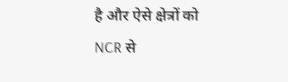है और ऐसे क्षेत्रों को NCR से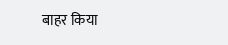बाहर किया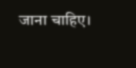जाना चाहिए।